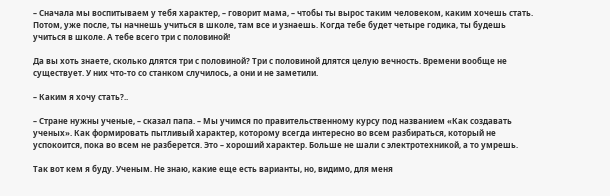– Сначала мы воспитываем у тебя характер, – говорит мама, – чтобы ты вырос таким человеком, каким хочешь стать. Потом, уже после, ты начнешь учиться в школе, там все и узнаешь. Когда тебе будет четыре годика, ты будешь учиться в школе. А тебе всего три с половиной!

Да вы хоть знаете, сколько длятся три с половиной? Три с половиной длятся целую вечность. Времени вообще не существует. У них что-то со станком случилось, а они и не заметили.

– Каким я хочу стать?..

– Стране нужны ученые, – сказал папа. – Мы учимся по правительственному курсу под названием «Как создавать ученых». Как формировать пытливый характер, которому всегда интересно во всем разбираться, который не успокоится, пока во всем не разберется. Это – хороший характер. Больше не шали с электротехникой, а то умрешь.

Так вот кем я буду. Ученым. Не знаю, какие еще есть варианты, но, видимо, для меня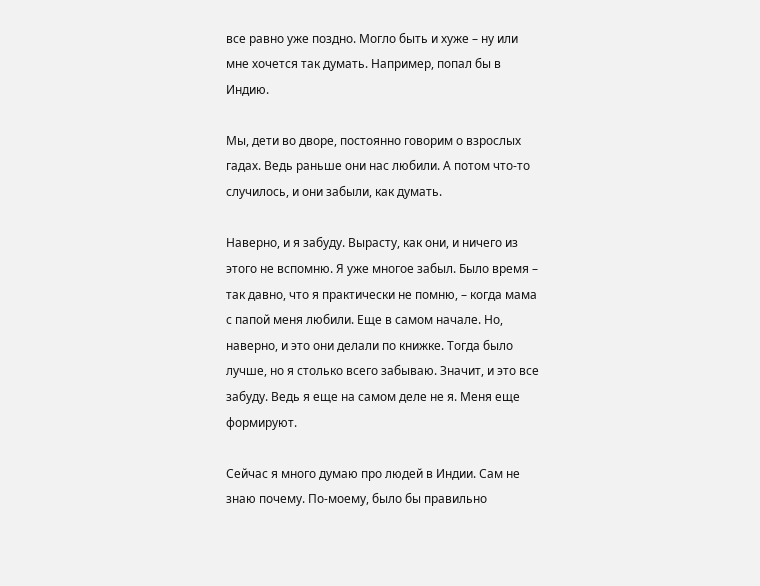все равно уже поздно. Могло быть и хуже – ну или мне хочется так думать. Например, попал бы в Индию.

Мы, дети во дворе, постоянно говорим о взрослых гадах. Ведь раньше они нас любили. А потом что-то случилось, и они забыли, как думать.

Наверно, и я забуду. Вырасту, как они, и ничего из этого не вспомню. Я уже многое забыл. Было время – так давно, что я практически не помню, – когда мама с папой меня любили. Еще в самом начале. Но, наверно, и это они делали по книжке. Тогда было лучше, но я столько всего забываю. Значит, и это все забуду. Ведь я еще на самом деле не я. Меня еще формируют.

Сейчас я много думаю про людей в Индии. Сам не знаю почему. По-моему, было бы правильно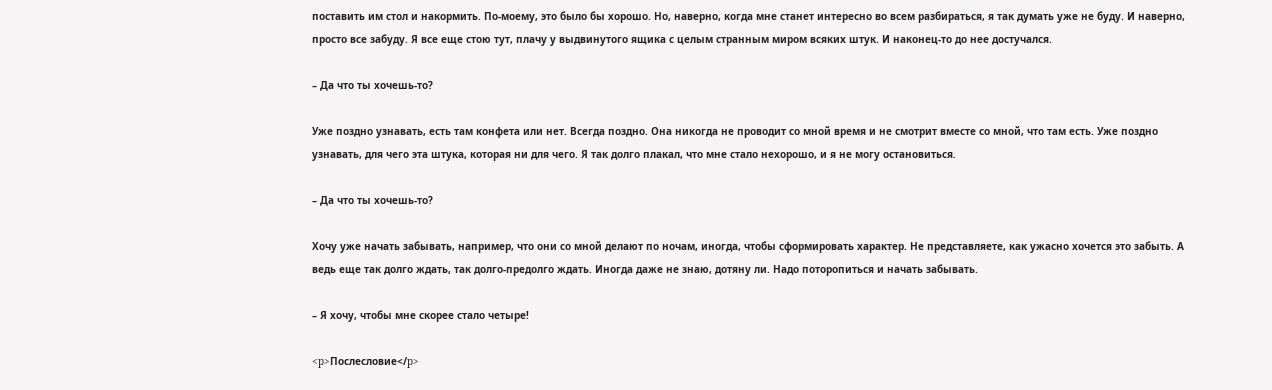поставить им стол и накормить. По-моему, это было бы хорошо. Но, наверно, когда мне станет интересно во всем разбираться, я так думать уже не буду. И наверно, просто все забуду. Я все еще стою тут, плачу у выдвинутого ящика с целым странным миром всяких штук. И наконец-то до нее достучался.

– Да что ты хочешь-то?

Уже поздно узнавать, есть там конфета или нет. Всегда поздно. Она никогда не проводит со мной время и не смотрит вместе со мной, что там есть. Уже поздно узнавать, для чего эта штука, которая ни для чего. Я так долго плакал, что мне стало нехорошо, и я не могу остановиться.

– Да что ты хочешь-то?

Хочу уже начать забывать, например, что они со мной делают по ночам, иногда, чтобы сформировать характер. Не представляете, как ужасно хочется это забыть. А ведь еще так долго ждать, так долго-предолго ждать. Иногда даже не знаю, дотяну ли. Надо поторопиться и начать забывать.

– Я хочу, чтобы мне скорее стало четыре!

<p>Послесловие</p>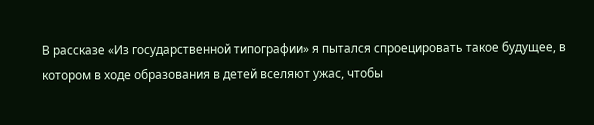В рассказе «Из государственной типографии» я пытался спроецировать такое будущее, в котором в ходе образования в детей вселяют ужас, чтобы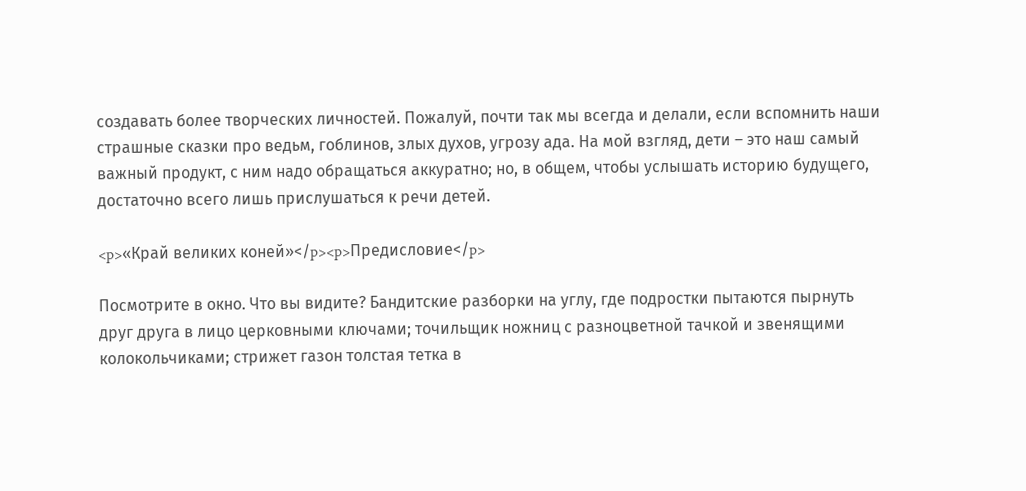создавать более творческих личностей. Пожалуй, почти так мы всегда и делали, если вспомнить наши страшные сказки про ведьм, гоблинов, злых духов, угрозу ада. На мой взгляд, дети – это наш самый важный продукт, с ним надо обращаться аккуратно; но, в общем, чтобы услышать историю будущего, достаточно всего лишь прислушаться к речи детей.

<p>«Край великих коней»</p><p>Предисловие</p>

Посмотрите в окно. Что вы видите? Бандитские разборки на углу, где подростки пытаются пырнуть друг друга в лицо церковными ключами; точильщик ножниц с разноцветной тачкой и звенящими колокольчиками; стрижет газон толстая тетка в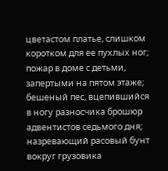цветастом платье, слишком коротком для ее пухлых ног; пожар в доме с детьми, запертыми на пятом этаже; бешеный пес, вцепившийся в ногу разносчика брошюр адвентистов седьмого дня; назревающий расовый бунт вокруг грузовика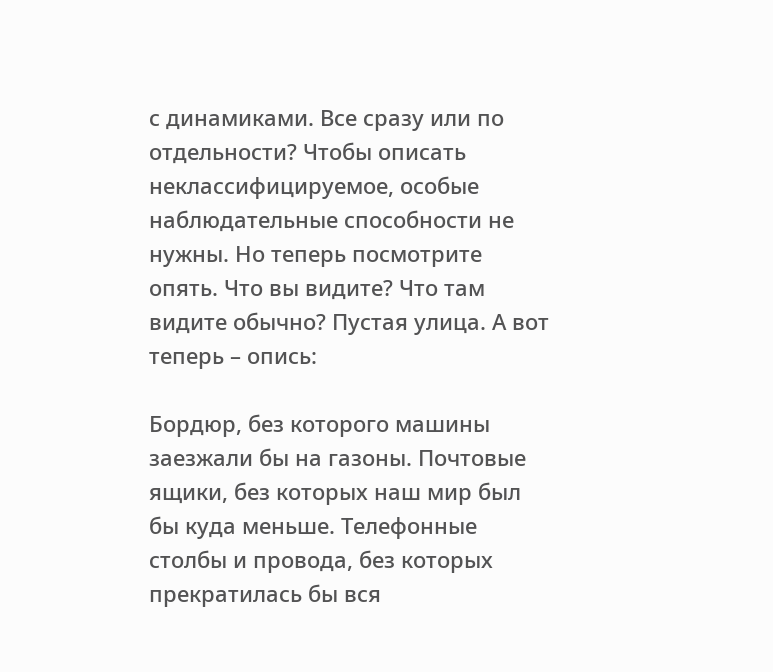с динамиками. Все сразу или по отдельности? Чтобы описать неклассифицируемое, особые наблюдательные способности не нужны. Но теперь посмотрите опять. Что вы видите? Что там видите обычно? Пустая улица. А вот теперь – опись:

Бордюр, без которого машины заезжали бы на газоны. Почтовые ящики, без которых наш мир был бы куда меньше. Телефонные столбы и провода, без которых прекратилась бы вся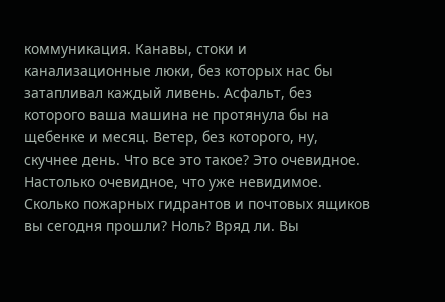коммуникация. Канавы, стоки и канализационные люки, без которых нас бы затапливал каждый ливень. Асфальт, без которого ваша машина не протянула бы на щебенке и месяц. Ветер, без которого, ну, скучнее день. Что все это такое? Это очевидное. Настолько очевидное, что уже невидимое. Сколько пожарных гидрантов и почтовых ящиков вы сегодня прошли? Ноль? Вряд ли. Вы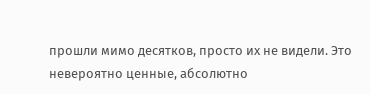прошли мимо десятков, просто их не видели. Это невероятно ценные, абсолютно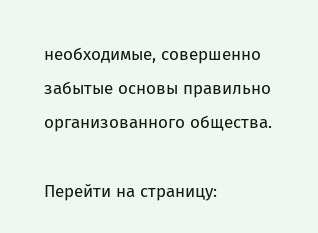необходимые, совершенно забытые основы правильно организованного общества.

Перейти на страницу: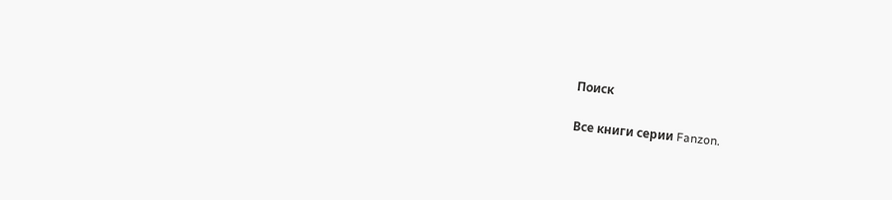Поиск

Все книги серии Fanzon.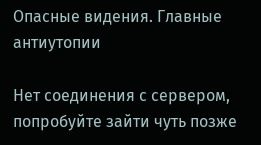Опасные видения. Главные антиутопии

Нет соединения с сервером, попробуйте зайти чуть позже